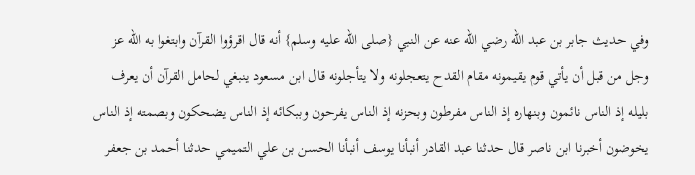وفي حديث جابر بن عبد الله رضي الله عنه عن النبي {صلى الله عليه وسلم} أنه قال اقرؤوا القرآن وابتغوا به الله عز وجل من قبل أن يأتي قوم يقيمونه مقام القدح يتعجلونه ولا يتأجلونه قال ابن مسعود ينبغي لحامل القرآن أن يعرف بليله إذ الناس نائمون وبنهاره إذ الناس مفرطون وبحزنه إذ الناس يفرحون وببكائه إذ الناس يضحكون وبصمته إذ الناس يخوضون أخبرنا ابن ناصر قال حدثنا عبد القادر أنبأنا يوسف أنبأنا الحسن بن علي التميمي حدثنا أحمد بن جعفر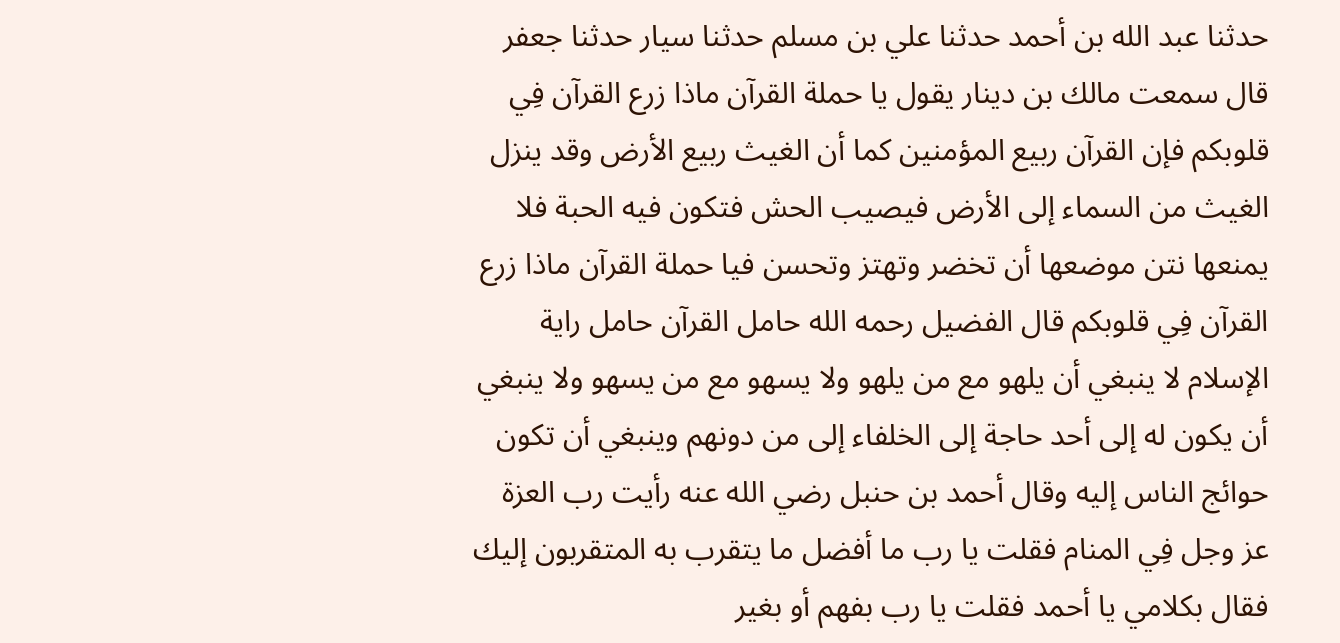حدثنا عبد الله بن أحمد حدثنا علي بن مسلم حدثنا سيار حدثنا جعفر قال سمعت مالك بن دينار يقول يا حملة القرآن ماذا زرع القرآن فِي قلوبكم فإن القرآن ربيع المؤمنين كما أن الغيث ربيع الأرض وقد ينزل الغيث من السماء إلى الأرض فيصيب الحش فتكون فيه الحبة فلا يمنعها نتن موضعها أن تخضر وتهتز وتحسن فيا حملة القرآن ماذا زرع القرآن فِي قلوبكم قال الفضيل رحمه الله حامل القرآن حامل راية الإسلام لا ينبغي أن يلهو مع من يلهو ولا يسهو مع من يسهو ولا ينبغي أن يكون له إلى أحد حاجة إلى الخلفاء إلى من دونهم وينبغي أن تكون حوائج الناس إليه وقال أحمد بن حنبل رضي الله عنه رأيت رب العزة عز وجل فِي المنام فقلت يا رب ما أفضل ما يتقرب به المتقربون إليك فقال بكلامي يا أحمد فقلت يا رب بفهم أو بغير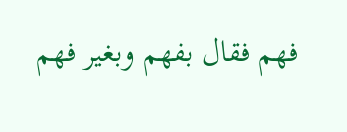فهم فقال بفهم وبغير فهم